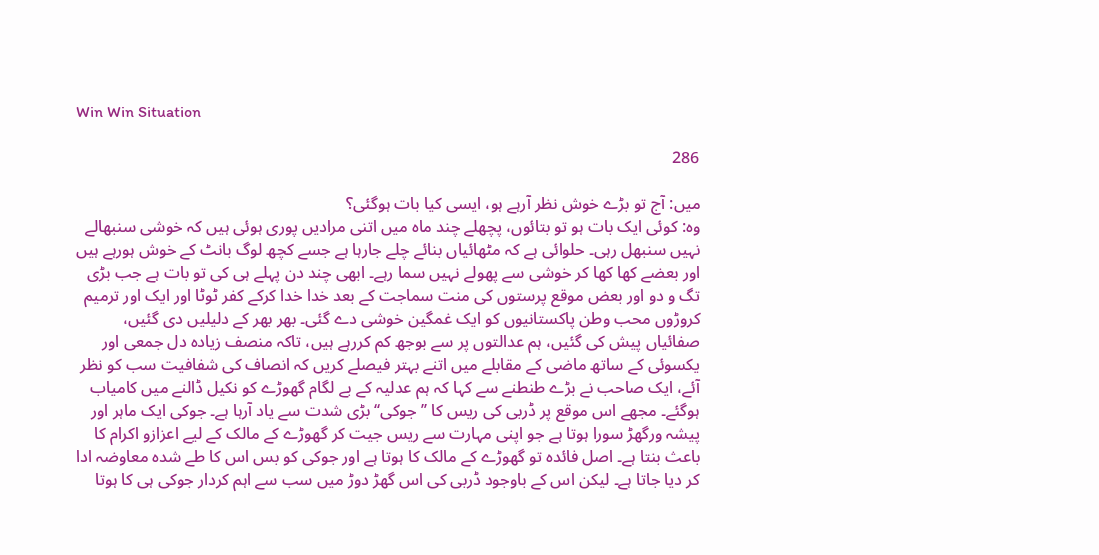Win Win Situation

286

میں: آج تو بڑے خوش نظر آرہے ہو، ایسی کیا بات ہوگئی؟
وہ: کوئی ایک بات ہو تو بتائوں، پچھلے چند ماہ میں اتنی مرادیں پوری ہوئی ہیں کہ خوشی سنبھالے نہیں سنبھل رہی۔ حلوائی ہے کہ مٹھائیاں بنائے چلے جارہا ہے جسے کچھ لوگ بانٹ کے خوش ہورہے ہیں اور بعضے کھا کھا کر خوشی سے پھولے نہیں سما رہے۔ ابھی چند دن پہلے ہی کی تو بات ہے جب بڑی تگ و دو اور بعض موقع پرستوں کی منت سماجت کے بعد خدا خدا کرکے کفر ٹوٹا اور ایک اور ترمیم کروڑوں محب وطن پاکستانیوں کو ایک غمگین خوشی دے گئی۔ بھر بھر کے دلیلیں دی گئیں، صفائیاں پیش کی گئیں، ہم عدالتوں پر سے بوجھ کم کررہے ہیں، تاکہ منصف زیادہ دل جمعی اور یکسوئی کے ساتھ ماضی کے مقابلے میں اتنے بہتر فیصلے کریں کہ انصاف کی شفافیت سب کو نظر آئے، ایک صاحب نے بڑے طنطنے سے کہا کہ ہم عدلیہ کے بے لگام گھوڑے کو نکیل ڈالنے میں کامیاب ہوگئے۔ مجھے اس موقع پر ڈربی کی ریس کا ’’جوکی‘‘ بڑی شدت سے یاد آرہا ہے۔ جوکی ایک ماہر اور پیشہ ورگھڑ سورا ہوتا ہے جو اپنی مہارت سے ریس جیت کر گھوڑے کے مالک کے لیے اعزازو اکرام کا باعث بنتا ہے۔ اصل فائدہ تو گھوڑے کے مالک کا ہوتا ہے اور جوکی کو بس اس کا طے شدہ معاوضہ ادا کر دیا جاتا ہے۔ لیکن اس کے باوجود ڈربی کی اس گھڑ دوڑ میں سب سے اہم کردار جوکی ہی کا ہوتا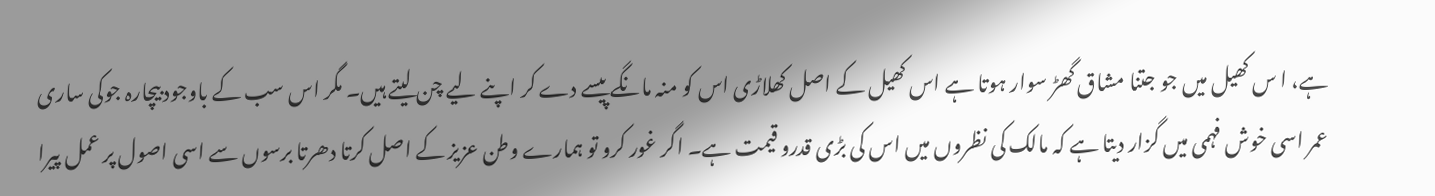ہے، ا س کھیل میں جو جتنا مشاق گھڑ سوار ہوتا ہے اس کھیل کے اصل کھلاڑی اس کو منہ مانگے پیسے دے کر اپنے لیے چن لیتے ہیں۔ مگر اس سب کے باوجود بیچارہ جوکی ساری عمر اسی خوش فہمی میں گزار دیتا ہے کہ مالک کی نظروں میں اس کی بڑی قدرو قیمت ہے۔ اگر غور کرو تو ہمارے وطن عزیز کے اصل کرتا دھرتا برسوں سے اسی اصول پر عمل پیرا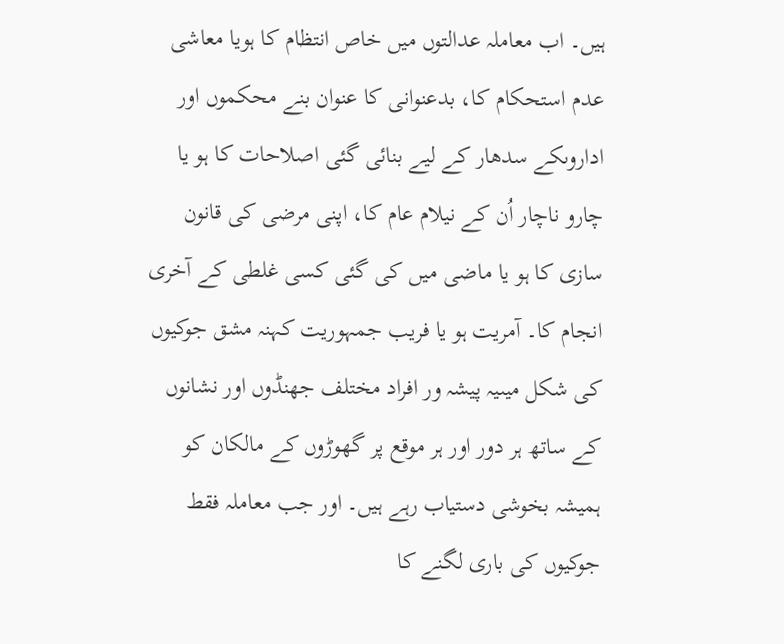ہیں۔ اب معاملہ عدالتوں میں خاص انتظام کا ہویا معاشی عدم استحکام کا، بدعنوانی کا عنوان بنے محکموں اور اداروںکے سدھار کے لیے بنائی گئی اصلاحات کا ہو یا چارو ناچار اُن کے نیلام عام کا، اپنی مرضی کی قانون سازی کا ہو یا ماضی میں کی گئی کسی غلطی کے آخری انجام کا۔ آمریت ہو یا فریب جمہوریت کہنہ مشق جوکیوں کی شکل میںیہ پیشہ ور افراد مختلف جھنڈوں اور نشانوں کے ساتھ ہر دور اور ہر موقع پر گھوڑوں کے مالکان کو ہمیشہ بخوشی دستیاب رہے ہیں۔ اور جب معاملہ فقط جوکیوں کی باری لگنے کا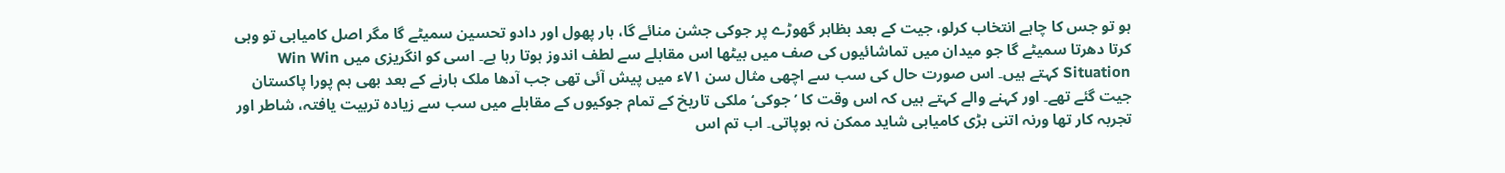ہو تو جس کا چاہے انتخاب کرلو، جیت کے بعد بظاہر گھوڑے پر جوکی جشن منائے گا، ہار پھول اور دادو تحسین سمیٹے گا مگر اصل کامیابی تو وہی کرتا دھرتا سمیٹے گا جو میدان میں تماشائیوں کی صف میں بیٹھا اس مقابلے سے لطف اندوز ہوتا رہا ہے۔ اسی کو انگریزی میں Win Win Situation کہتے ہیں۔ اس صورت حال کی سب سے اچھی مثال سن ۷۱ء میں پیش آئی تھی جب آدھا ملک ہارنے کے بعد بھی ہم پورا پاکستان جیت گئے تھے۔ اور کہنے والے کہتے ہیں کہ اس وقت کا ’جوکی‘ ملکی تاریخ کے تمام جوکیوں کے مقابلے میں سب سے زیادہ تربیت یافتہ، شاطر اور تجربہ کار تھا ورنہ اتنی بڑی کامیابی شاید ممکن نہ ہوپاتی۔ اب تم اس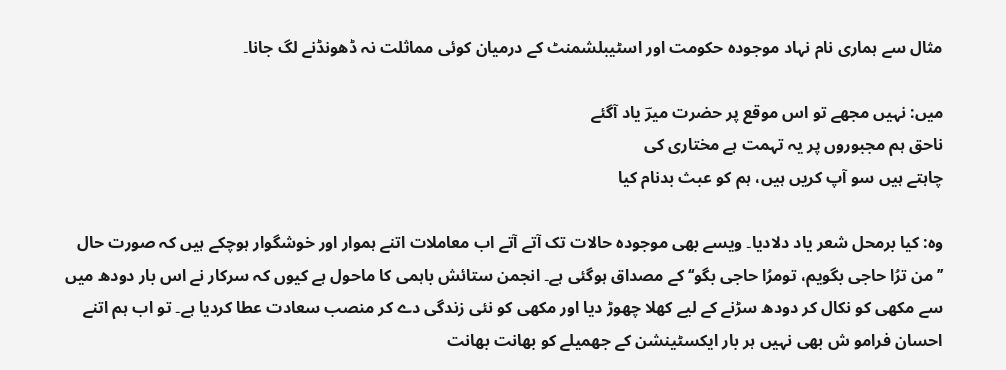مثال سے ہماری نام نہاد موجودہ حکومت اور اسٹیبلشمنٹ کے درمیان کوئی مماثلت نہ ڈھونڈنے لگ جانا۔

میں: نہیں مجھے تو اس موقع پر حضرت میرؔ یاد آگئے
ناحق ہم مجبوروں پر یہ تہمت ہے مختاری کی
چاہتے ہیں سو آپ کریں ہیں، ہم کو عبث بدنام کیا

وہ: کیا برمحل شعر یاد دلادیا۔ ویسے بھی موجودہ حالات تک آتے آتے اب معاملات اتنے ہموار اور خوشگوار ہوچکے ہیں کہ صورت حال ’’من ترُا حاجی بگویم، تومرُا حاجی بگو‘‘ کے مصداق ہوگئی ہے۔ انجمن ستائش باہمی کا ماحول ہے کیوں کہ سرکار نے اس بار دودھ میں سے مکھی کو نکال کر دودھ سڑنے کے لیے کھلا چھوڑ دیا اور مکھی کو نئی زندگی دے کر منصب سعادت عطا کردیا ہے۔ تو اب ہم اتنے احسان فرامو ش بھی نہیں ہر بار ایکسٹینشن کے جھمیلے کو بھانت بھانت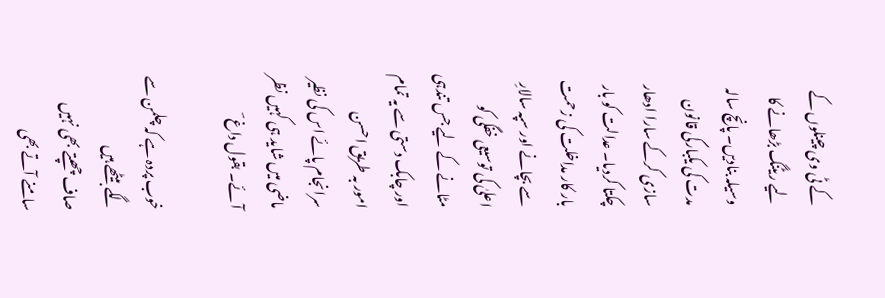کے ٹی وی چینلوں کے لیے ریٹنگ بڑھانے کا وسیلہ بنادیں۔ پانچ سالہ مدت کی یکبارگی قانون سازی کرکے سارا ادھار چکتا کردیا۔ عدالت کو بار بار کار مداخلت کی زحمت سے بچانے اور سپہ سالارِ اعلیٰ کی توسیعی خفگی کو مٹانے کے لیے جس تندہی اور چابک دستی سے یہ تمام امور بہ طریق احسن سرانجام پائے اس کی نظیر ماضی میں شاید ہی کہیں نظر آئے۔ بقول داغ ؔ

خوب پردہ ہے کہ چلمن سے لگے بیٹھے ہیں
صاف چھپتے بھی نہیں سامنے آتے بھی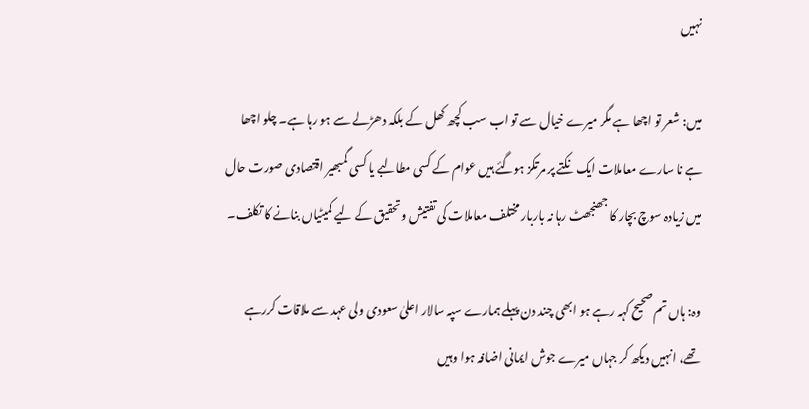نہیں

میں: شعر تو اچھا ہے مگر میرے خیال سے تو اب سب کچھ کھل کے بلکہ دھڑلے سے ہو رہا ہے۔ چلو اچھا ہے نا سارے معاملات ایک نکتے پر مرتکز ہوگئے ہیں عوام کے کسی مطالبے یا کسی گمبھیر اقتصادی صورت حال میں زیادہ سوچ بچار کا جھنجھٹ رہا نہ باربار مختلف معاملات کی تفتیش وتحقیق کے لیے کمیٹیاں بنانے کا تکلف۔

وہ: ہاں تم صحیح کہہ رہے ہو ابھی چند دن پہلے ہمارے سپہ سالار اعلیٰ سعودی ولی عہد سے ملاقات کررہے تھے، انہیں دیکھ کر جہاں میرے جوش ایمانی اضافہ ہوا وہیں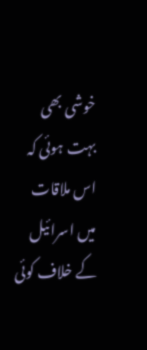خوشی بھی بہت ہوئی کہ اس ملاقات میں اسرائیل کے خلاف کوئی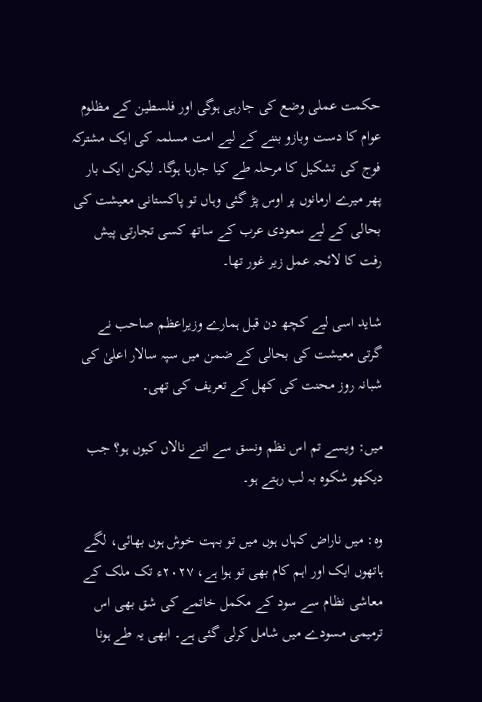حکمت عملی وضع کی جارہی ہوگی اور فلسطین کے مظلوم عوام کا دست وبازو بننے کے لیے امت مسلمہ کی ایک مشترکہ فوج کی تشکیل کا مرحلہ طے کیا جارہا ہوگا۔ لیکن ایک بار پھر میرے ارمانوں پر اوس پڑ گئی وہاں تو پاکستانی معیشت کی بحالی کے لیے سعودی عرب کے ساتھ کسی تجارتی پیش رفت کا لائحہ عمل زیر غور تھا۔

شاید اسی لیے کچھ دن قبل ہمارے وزیراعظم صاحب نے گرتی معیشت کی بحالی کے ضمن میں سپہ سالار اعلیٰ کی شبانہ روز محنت کی کھل کے تعریف کی تھی۔

میں: ویسے تم اس نظم ونسق سے اتنے نالاں کیوں ہو؟ جب دیکھو شکوہ بہ لب رہتے ہو۔

وہ: میں ناراض کہاں ہوں میں تو بہت خوش ہوں بھائی، لگے ہاتھوں ایک اور اہم کام بھی تو ہوا ہے، ۲۰۲۷ء تک ملک کے معاشی نظام سے سود کے مکمل خاتمے کی شق بھی اس ترمیمی مسودے میں شامل کرلی گئی ہے۔ ابھی یہ طے ہونا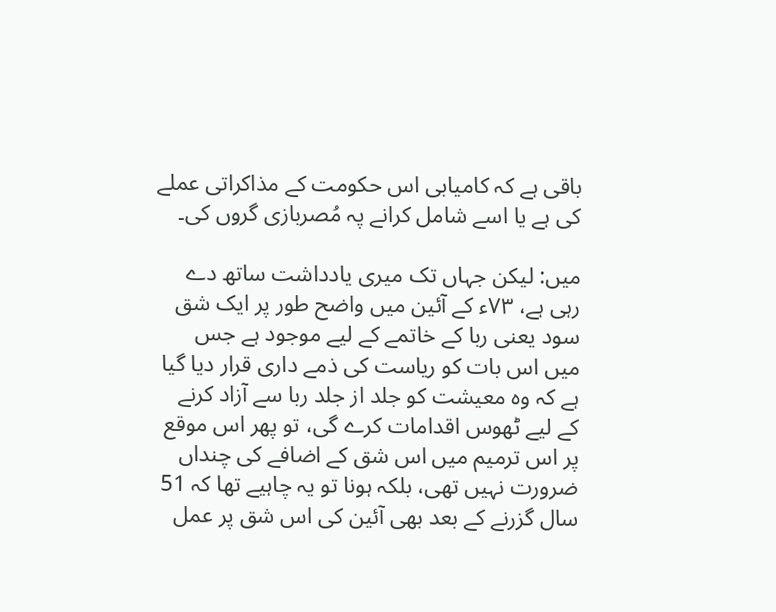باقی ہے کہ کامیابی اس حکومت کے مذاکراتی عملے کی ہے یا اسے شامل کرانے پہ مُصربازی گروں کی۔

میں: لیکن جہاں تک میری یادداشت ساتھ دے رہی ہے، ۷۳ء کے آئین میں واضح طور پر ایک شق سود یعنی ربا کے خاتمے کے لیے موجود ہے جس میں اس بات کو ریاست کی ذمے داری قرار دیا گیا ہے کہ وہ معیشت کو جلد از جلد ربا سے آزاد کرنے کے لیے ٹھوس اقدامات کرے گی، تو پھر اس موقع پر اس ترمیم میں اس شق کے اضافے کی چنداں ضرورت نہیں تھی، بلکہ ہونا تو یہ چاہیے تھا کہ 51 سال گزرنے کے بعد بھی آئین کی اس شق پر عمل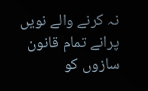نہ کرنے والے نویں پرانے تمام قانون سازوں کو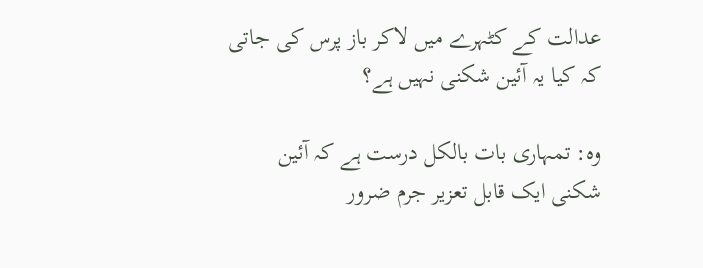عدالت کے کٹہرے میں لاکر باز پرس کی جاتی کہ کیا یہ آئین شکنی نہیں ہے؟

وہ: تمہاری بات بالکل درست ہے کہ آئین شکنی ایک قابل تعزیر جرم ضرور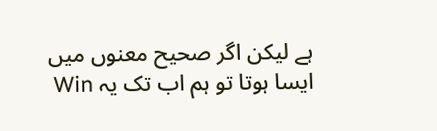ہے لیکن اگر صحیح معنوں میں ایسا ہوتا تو ہم اب تک یہ Win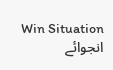Win Situation انجوائے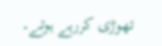تھوڑی کررہے ہوتے۔